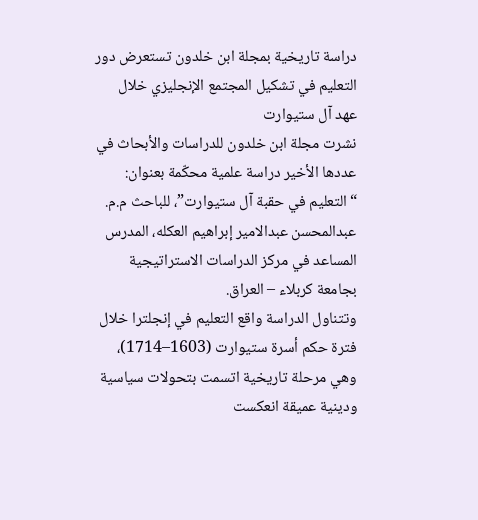دراسة تاريخية بمجلة ابن خلدون تستعرض دور التعليم في تشكيل المجتمع الإنجليزي خلال عهد آل ستيوارت
نشرت مجلة ابن خلدون للدراسات والأبحاث في عددها الأخير دراسة علمية محكّمة بعنوان: “التعليم في حقبة آل ستيوارت”، للباحث م.م. عبدالمحسن عبدالامير إبراهيم العكله، المدرس المساعد في مركز الدراسات الاستراتيجية بجامعة كربلاء – العراق.
وتتناول الدراسة واقع التعليم في إنجلترا خلال فترة حكم أسرة ستيوارت (1603–1714)، وهي مرحلة تاريخية اتسمت بتحولات سياسية ودينية عميقة انعكست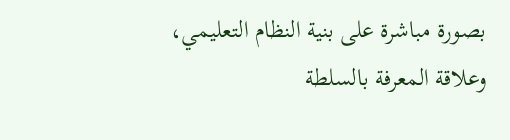بصورة مباشرة على بنية النظام التعليمي، وعلاقة المعرفة بالسلطة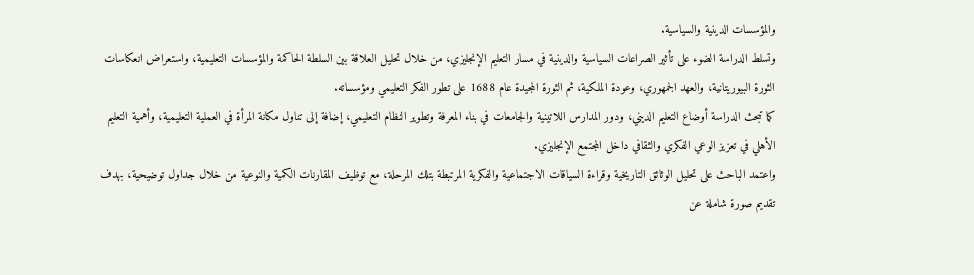والمؤسسات الدينية والسياسية.
وتسلط الدراسة الضوء على تأثير الصراعات السياسية والدينية في مسار التعليم الإنجليزي، من خلال تحليل العلاقة بين السلطة الحاكمة والمؤسسات التعليمية، واستعراض انعكاسات الثورة البيوريتانية، والعهد الجمهوري، وعودة الملكية، ثم الثورة المجيدة عام 1688 على تطور الفكر التعليمي ومؤسساته.
كما تبحث الدراسة أوضاع التعليم الديني، ودور المدارس اللاتينية والجامعات في بناء المعرفة وتطوير النظام التعليمي، إضافة إلى تناول مكانة المرأة في العملية التعليمية، وأهمية التعليم الأهلي في تعزيز الوعي الفكري والثقافي داخل المجتمع الإنجليزي.
واعتمد الباحث على تحليل الوثائق التاريخية وقراءة السياقات الاجتماعية والفكرية المرتبطة بتلك المرحلة، مع توظيف المقارنات الكمية والنوعية من خلال جداول توضيحية، بهدف تقديم صورة شاملة عن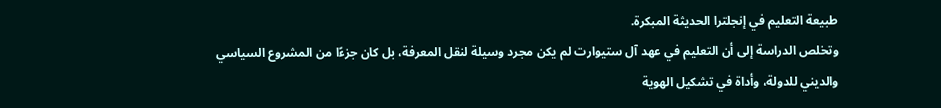طبيعة التعليم في إنجلترا الحديثة المبكرة.
وتخلص الدراسة إلى أن التعليم في عهد آل ستيوارت لم يكن مجرد وسيلة لنقل المعرفة، بل كان جزءًا من المشروع السياسي والديني للدولة، وأداة في تشكيل الهوية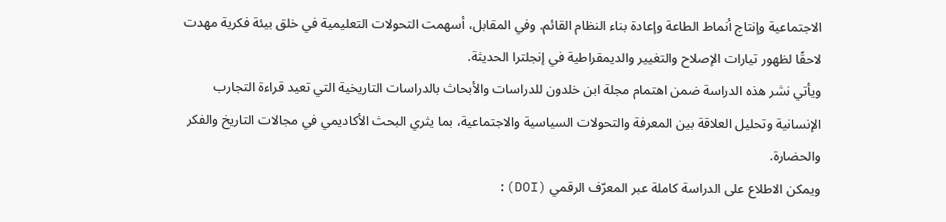الاجتماعية وإنتاج أنماط الطاعة وإعادة بناء النظام القائم. وفي المقابل، أسهمت التحولات التعليمية في خلق بيئة فكرية مهدت لاحقًا لظهور تيارات الإصلاح والتغيير والديمقراطية في إنجلترا الحديثة.
ويأتي نشر هذه الدراسة ضمن اهتمام مجلة ابن خلدون للدراسات والأبحاث بالدراسات التاريخية التي تعيد قراءة التجارب الإنسانية وتحليل العلاقة بين المعرفة والتحولات السياسية والاجتماعية، بما يثري البحث الأكاديمي في مجالات التاريخ والفكر والحضارة.
ويمكن الاطلاع على الدراسة كاملة عبر المعرّف الرقمي (DOI):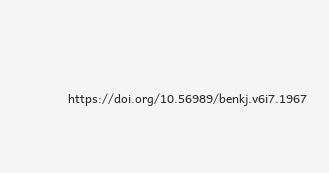https://doi.org/10.56989/benkj.v6i7.1967